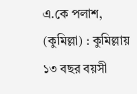এ.কে পলাশ, (কুমিল্লা) : কুমিল্লায় ১৩ বছর বয়সী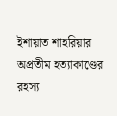ইশায়াত শাহরিয়ার অপ্রতীম হত্যাকাণ্ডের রহস্য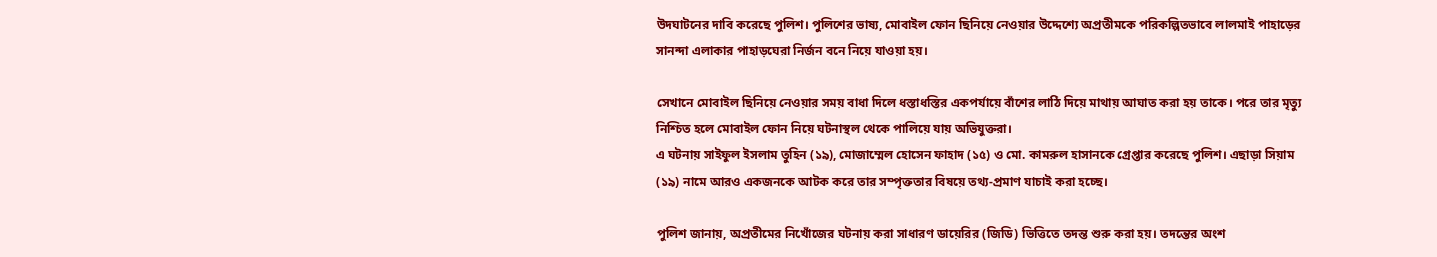উদঘাটনের দাবি করেছে পুলিশ। পুলিশের ভাষ্য, মোবাইল ফোন ছিনিয়ে নেওয়ার উদ্দেশ্যে অপ্রতীমকে পরিকল্পিতভাবে লালমাই পাহাড়ের সানন্দা এলাকার পাহাড়ঘেরা নির্জন বনে নিয়ে যাওয়া হয়।

সেখানে মোবাইল ছিনিয়ে নেওয়ার সময় বাধা দিলে ধস্তাধস্তির একপর্যায়ে বাঁশের লাঠি দিয়ে মাথায় আঘাত করা হয় তাকে। পরে তার মৃত্যু নিশ্চিত হলে মোবাইল ফোন নিয়ে ঘটনাস্থল থেকে পালিয়ে যায় অভিযুক্তরা।
এ ঘটনায় সাইফুল ইসলাম তুহিন (১৯), মোজাম্মেল হোসেন ফাহাদ (১৫) ও মো. কামরুল হাসানকে গ্রেপ্তার করেছে পুলিশ। এছাড়া সিয়াম (১৯) নামে আরও একজনকে আটক করে তার সম্পৃক্ততার বিষয়ে তথ্য-প্রমাণ যাচাই করা হচ্ছে।

পুলিশ জানায়, অপ্রতীমের নিখোঁজের ঘটনায় করা সাধারণ ডায়েরির (জিডি) ভিত্তিতে তদন্ত শুরু করা হয়। তদন্তের অংশ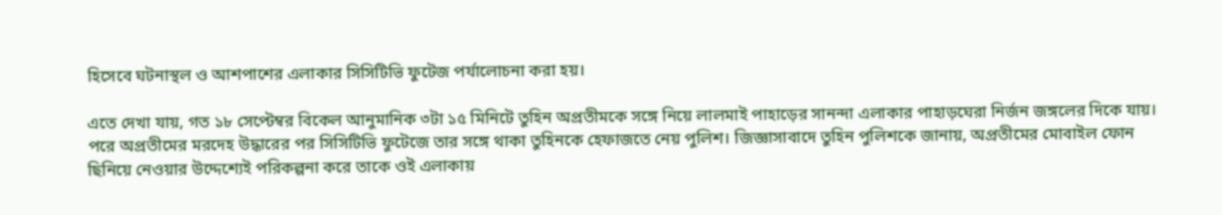হিসেবে ঘটনাস্থল ও আশপাশের এলাকার সিসিটিভি ফুটেজ পর্যালোচনা করা হয়।

এতে দেখা যায়, গত ১৮ সেপ্টেম্বর বিকেল আনুমানিক ৩টা ১৫ মিনিটে তুহিন অপ্রতীমকে সঙ্গে নিয়ে লালমাই পাহাড়ের সানন্দা এলাকার পাহাড়ঘেরা নির্জন জঙ্গলের দিকে যায়।
পরে অপ্রতীমের মরদেহ উদ্ধারের পর সিসিটিভি ফুটেজে তার সঙ্গে থাকা তুহিনকে হেফাজতে নেয় পুলিশ। জিজ্ঞাসাবাদে তুহিন পুলিশকে জানায়, অপ্রতীমের মোবাইল ফোন ছিনিয়ে নেওয়ার উদ্দেশ্যেই পরিকল্পনা করে তাকে ওই এলাকায়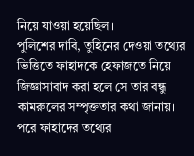নিয়ে যাওয়া হয়েছিল।
পুলিশের দাবি, তুহিনের দেওয়া তথ্যের ভিত্তিতে ফাহাদকে হেফাজতে নিয়ে জিজ্ঞাসাবাদ করা হলে সে তার বন্ধু কামরুলের সম্পৃক্ততার কথা জানায়। পরে ফাহাদের তথ্যের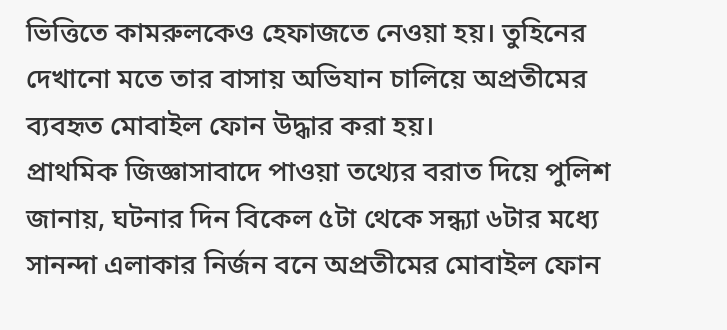ভিত্তিতে কামরুলকেও হেফাজতে নেওয়া হয়। তুহিনের দেখানো মতে তার বাসায় অভিযান চালিয়ে অপ্রতীমের ব্যবহৃত মোবাইল ফোন উদ্ধার করা হয়।
প্রাথমিক জিজ্ঞাসাবাদে পাওয়া তথ্যের বরাত দিয়ে পুলিশ জানায়, ঘটনার দিন বিকেল ৫টা থেকে সন্ধ্যা ৬টার মধ্যে সানন্দা এলাকার নির্জন বনে অপ্রতীমের মোবাইল ফোন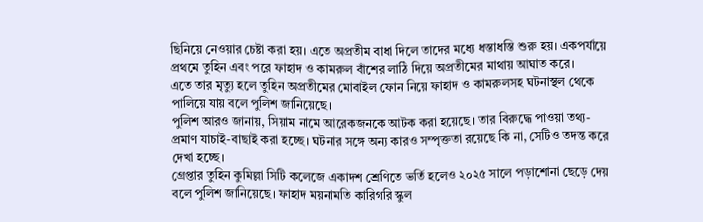ছিনিয়ে নেওয়ার চেষ্টা করা হয়। এতে অপ্রতীম বাধা দিলে তাদের মধ্যে ধস্তাধস্তি শুরু হয়। একপর্যায়ে প্রথমে তুহিন এবং পরে ফাহাদ ও কামরুল বাঁশের লাঠি দিয়ে অপ্রতীমের মাথায় আঘাত করে।
এতে তার মৃত্যু হলে তুহিন অপ্রতীমের মোবাইল ফোন নিয়ে ফাহাদ ও কামরুলসহ ঘটনাস্থল থেকে পালিয়ে যায় বলে পুলিশ জানিয়েছে।
পুলিশ আরও জানায়, সিয়াম নামে আরেকজনকে আটক করা হয়েছে। তার বিরুদ্ধে পাওয়া তথ্য-প্রমাণ যাচাই-বাছাই করা হচ্ছে। ঘটনার সঙ্গে অন্য কারও সম্পৃক্ততা রয়েছে কি না, সেটিও তদন্ত করে দেখা হচ্ছে।
গ্রেপ্তার তুহিন কুমিল্লা সিটি কলেজে একাদশ শ্রেণিতে ভর্তি হলেও ২০২৫ সালে পড়াশোনা ছেড়ে দেয় বলে পুলিশ জানিয়েছে। ফাহাদ ময়নামতি কারিগরি স্কুল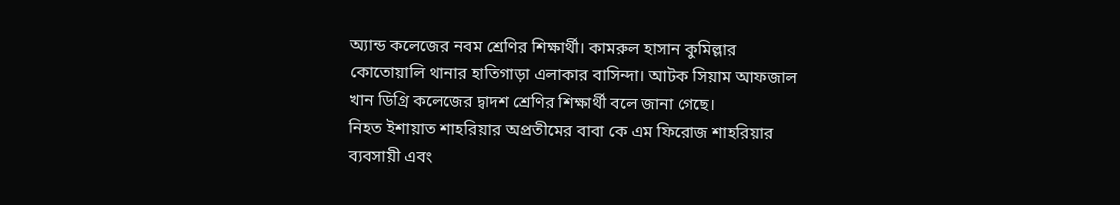অ্যান্ড কলেজের নবম শ্রেণির শিক্ষার্থী। কামরুল হাসান কুমিল্লার কোতোয়ালি থানার হাতিগাড়া এলাকার বাসিন্দা। আটক সিয়াম আফজাল খান ডিগ্রি কলেজের দ্বাদশ শ্রেণির শিক্ষার্থী বলে জানা গেছে।
নিহত ইশায়াত শাহরিয়ার অপ্রতীমের বাবা কে এম ফিরোজ শাহরিয়ার ব্যবসায়ী এবং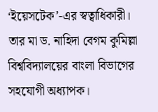‘ইয়েসটেক’-এর স্বত্বাধিকারী। তার মা ড. নাহিদা বেগম কুমিল্লা বিশ্ববিদ্যালয়ের বাংলা বিভাগের সহযোগী অধ্যাপক।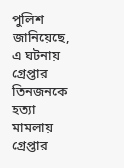পুলিশ জানিয়েছে, এ ঘটনায় গ্রেপ্তার তিনজনকে হত্যা মামলায় গ্রেপ্তার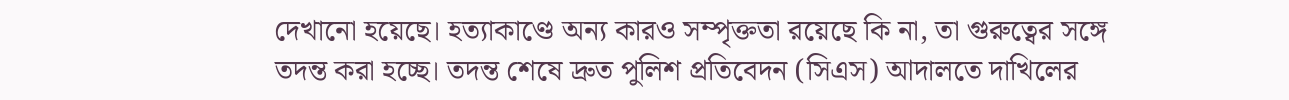দেখানো হয়েছে। হত্যাকাণ্ডে অন্য কারও সম্পৃক্ততা রয়েছে কি না, তা গুরুত্বের সঙ্গে তদন্ত করা হচ্ছে। তদন্ত শেষে দ্রুত পুলিশ প্রতিবেদন (সিএস) আদালতে দাখিলের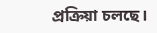প্রক্রিয়া চলছে।